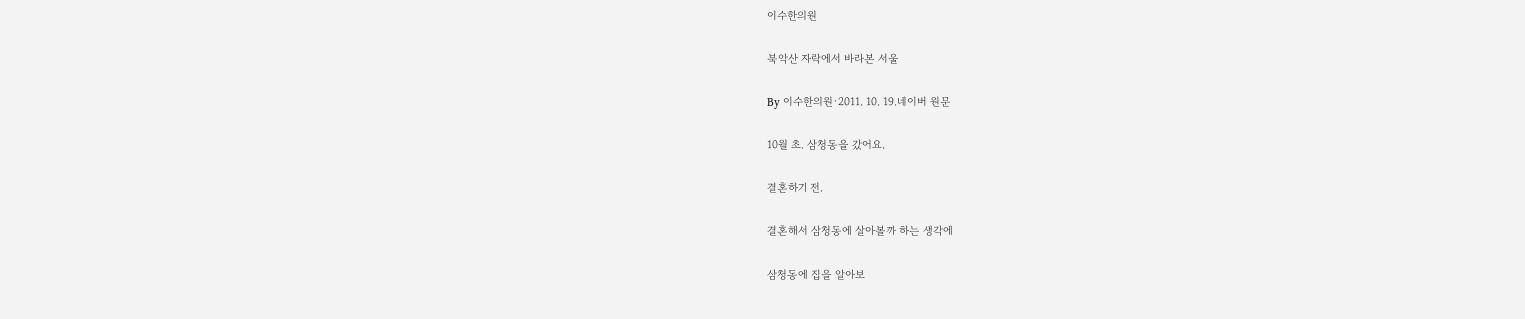이수한의원

북악산 자락에서 바라본 서울

By 이수한의원·2011. 10. 19.네이버 원문

10월 초. 삼청동을 갔어요.

결혼하기 전.

결혼해서 삼청동에 살아볼까 하는 생각에

삼청동에 집을 알아보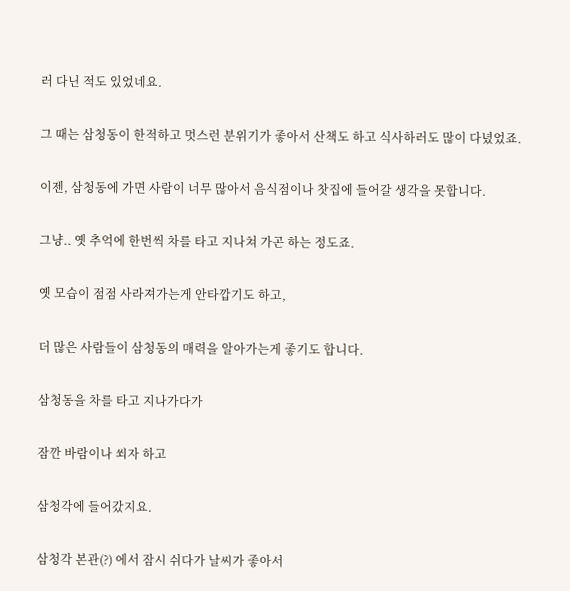러 다닌 적도 있었네요.

그 때는 삼청동이 한적하고 멋스런 분위기가 좋아서 산책도 하고 식사하러도 많이 다녔었죠.

이젠, 삼청동에 가면 사람이 너무 많아서 음식점이나 찻집에 들어갈 생각을 못합니다.

그냥.. 옛 추억에 한번씩 차를 타고 지나쳐 가곤 하는 정도죠.

옛 모습이 점점 사라져가는게 안타깝기도 하고,

더 많은 사람들이 삼청동의 매력을 알아가는게 좋기도 합니다.

삼청동을 차를 타고 지나가다가

잠깐 바람이나 쐬자 하고

삼청각에 들어갔지요.

삼청각 본관(?) 에서 잠시 쉬다가 날씨가 좋아서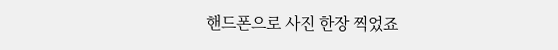핸드폰으로 사진 한장 찍었죠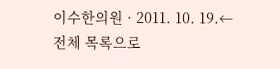이수한의원 · 2011. 10. 19.← 전체 목록으로